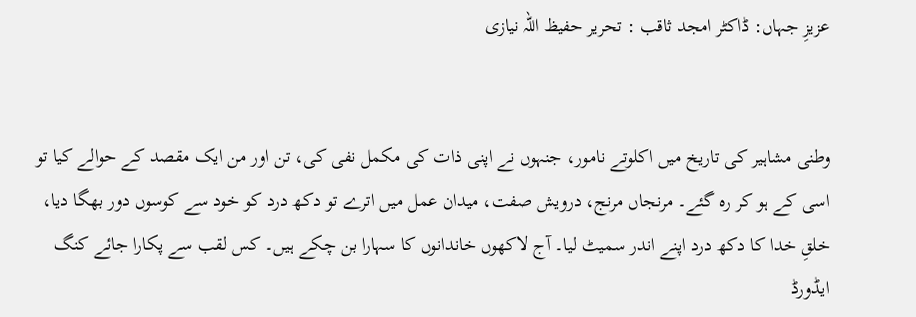عزیزِ جہاں: ڈاکٹر امجد ثاقب : تحریر حفیظ اللہ نیازی


وطنی مشاہیر کی تاریخ میں اکلوتے نامور، جنہوں نے اپنی ذات کی مکمل نفی کی، تن اور من ایک مقصد کے حوالے کیا تو اسی کے ہو کر رہ گئے۔ مرنجاں مرنج، درویش صفت، میدان عمل میں اترے تو دکھ درد کو خود سے کوسوں دور بھگا دیا، خلقِ خدا کا دکھ درد اپنے اندر سمیٹ لیا۔ آج لاکھوں خاندانوں کا سہارا بن چکے ہیں۔ کس لقب سے پکارا جائے کنگ ایڈورڈ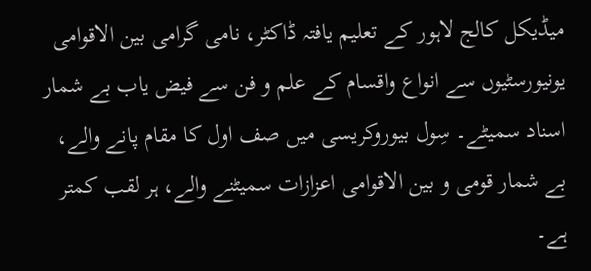میڈیکل کالج لاہور کے تعلیم یافتہ ڈاکٹر، نامی گرامی بین الاقوامی یونیورسٹیوں سے انواع واقسام کے علم و فن سے فیض یاب بے شمار اسناد سمیٹے۔ سِول بیوروکریسی میں صف اول کا مقام پانے والے، بے شمار قومی و بین الاقوامی اعزازات سمیٹنے والے، ہر لقب کمتر ہے۔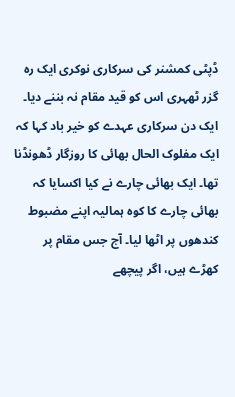ڈپٹی کمشنر کی سرکاری نوکری ایک رہ گزر ٹھہری اس کو قید مقام نہ بننے دیا۔ ایک دن سرکاری عہدے کو خیر باد کہا کہ ایک مفلوک الحال بھائی کا روزگار ڈھونڈنا تھا۔ ایک بھائی چارے نے کیا اکسایا کہ بھائی چارے کا کوہ ہمالیہ اپنے مضبوط کندھوں پر اٹھا لیا۔ آج جس مقام پر کھڑے ہیں، اگر پیچھے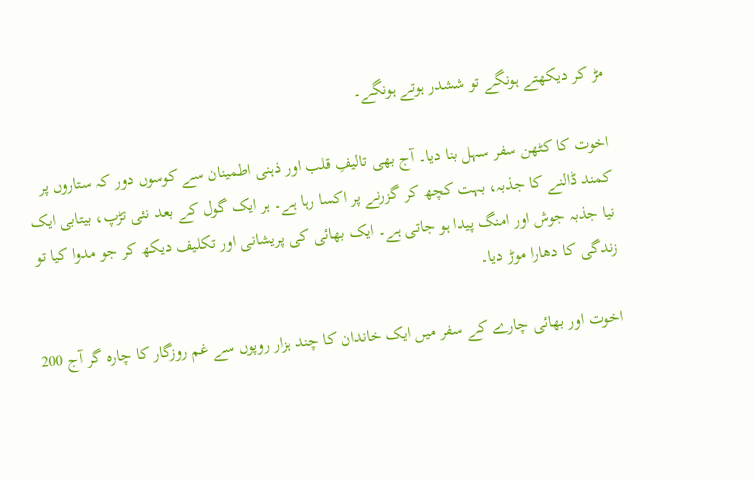مڑ کر دیکھتے ہونگے تو ششدر ہوتے ہونگے۔

اخوت کا کٹھن سفر سہل بنا دیا۔ آج بھی تالیفِ قلب اور ذہنی اطمینان سے کوسوں دور کہ ستاروں پر کمند ڈالنے کا جذبہ، بہت کچھ کر گزرنے پر اکسا رہا ہے۔ ہر ایک گول کے بعد نئی تڑپ، بیتابی ایک نیا جذبہ جوش اور امنگ پیدا ہو جاتی ہے۔ ایک بھائی کی پریشانی اور تکلیف دیکھ کر جو مدوا کیا تو زندگی کا دھارا موڑ دیا۔

اخوت اور بھائی چارے کے سفر میں ایک خاندان کا چند ہزار روپوں سے غم روزگار کا چارہ گر آج 200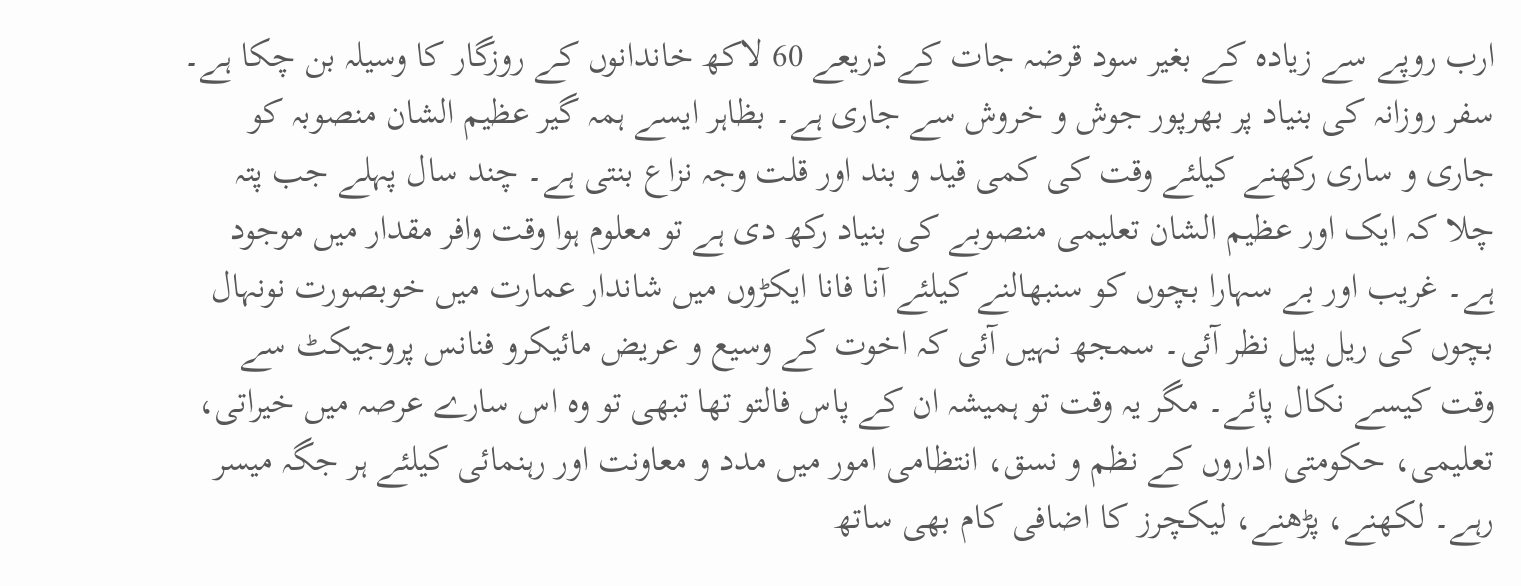ارب روپے سے زیادہ کے بغیر سود قرضہ جات کے ذریعے 60 لاکھ خاندانوں کے روزگار کا وسیلہ بن چکا ہے۔ سفر روزانہ کی بنیاد پر بھرپور جوش و خروش سے جاری ہے۔ بظاہر ایسے ہمہ گیر عظیم الشان منصوبہ کو جاری و ساری رکھنے کیلئے وقت کی کمی قید و بند اور قلت وجہ نزاع بنتی ہے۔ چند سال پہلے جب پتہ چلا کہ ایک اور عظیم الشان تعلیمی منصوبے کی بنیاد رکھ دی ہے تو معلوم ہوا وقت وافر مقدار میں موجود ہے۔ غریب اور بے سہارا بچوں کو سنبھالنے کیلئے آنا فانا ایکڑوں میں شاندار عمارت میں خوبصورت نونہال بچوں کی ریل پیل نظر آئی۔ سمجھ نہیں آئی کہ اخوت کے وسیع و عریض مائیکرو فنانس پروجیکٹ سے وقت کیسے نکال پائے۔ مگر یہ وقت تو ہمیشہ ان کے پاس فالتو تھا تبھی تو وہ اس سارے عرصہ میں خیراتی، تعلیمی، حکومتی اداروں کے نظم و نسق، انتظامی امور میں مدد و معاونت اور رہنمائی کیلئے ہر جگہ میسر رہے۔ لکھنے، پڑھنے، لیکچرز کا اضافی کام بھی ساتھ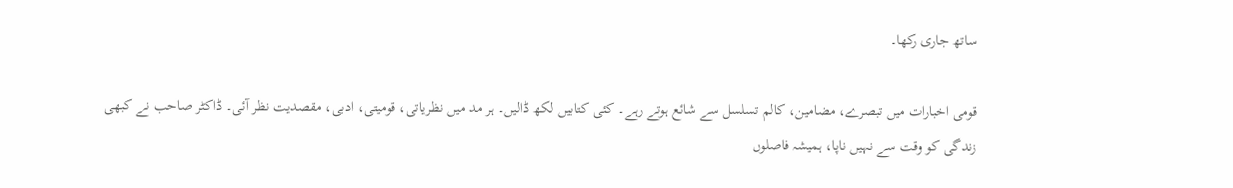ساتھ جاری رکھا۔

قومی اخبارات میں تبصرے، مضامین، کالم تسلسل سے شائع ہوتے رہے۔ کئی کتابیں لکھ ڈالیں۔ ہر مد میں نظریاتی، قومیتی، ادبی، مقصدیت نظر آئی۔ ڈاکٹر صاحب نے کبھی زندگی کو وقت سے نہیں ناپا، ہمیشہ فاصلوں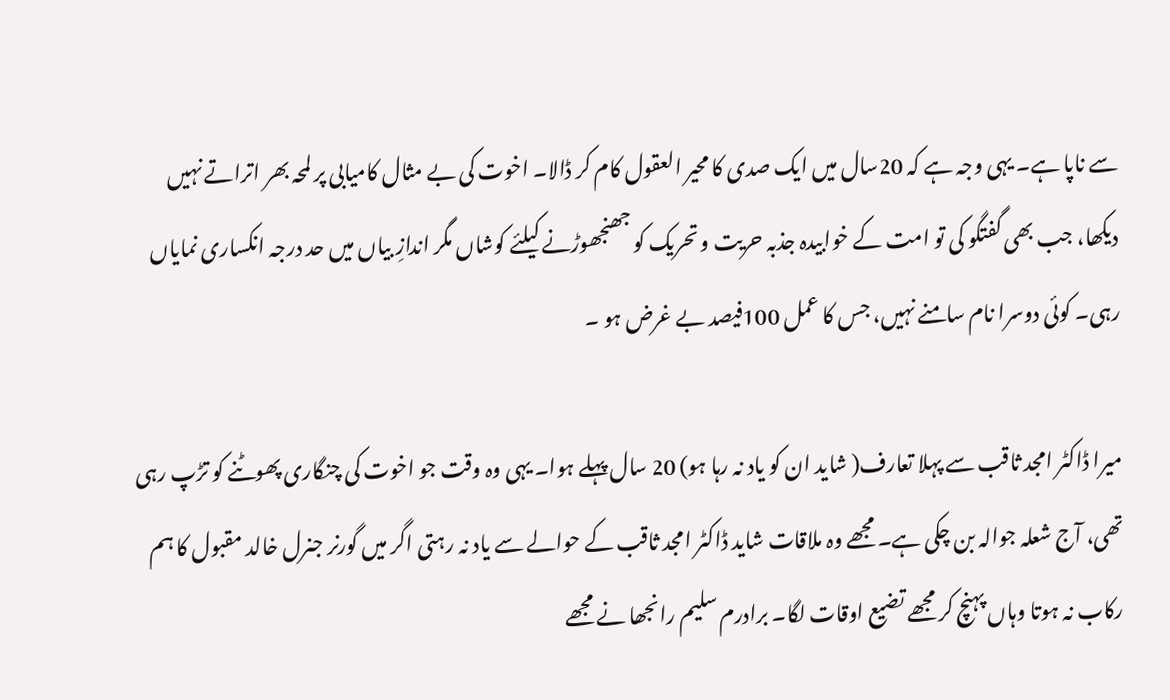سے ناپا ہے۔ یہی وجہ ہے کہ 20سال میں ایک صدی کا محیر العقول کام کر ڈالا۔ اخوت کی بے مثال کامیابی پر لمحہ بھر اتراتے نہیں دیکھا، جب بھی گفتگو کی تو امت کے خوابیدہ جذبہ حریت و تحریک کو جھنجھوڑنے کیلئے کوشاں مگر اندازِ بیاں میں حد درجہ انکساری نمایاں رہی۔ کوئی دوسرا نام سامنے نہیں، جس کا عمل 100فیصد بے غرض ہو ۔

میرا ڈاکٹر امجد ثاقب سے پہلا تعارف( شاید ان کو یاد نہ رہا ہو) 20 سال پہلے ہوا۔ یہی وہ وقت جو اخوت کی چنگاری پھوٹنے کو تڑپ رہی تھی، آج شعلہ جوالہ بن چکی ہے۔ مجھے وہ ملاقات شاید ڈاکٹر امجد ثاقب کے حوالے سے یاد نہ رہتی اگر میں گورنر جنرل خالد مقبول کا ہم رکاب نہ ہوتا وہاں پہنچ کر مجھے تضیع اوقات لگا۔ برادرم سلیم رانجھا نے مجھے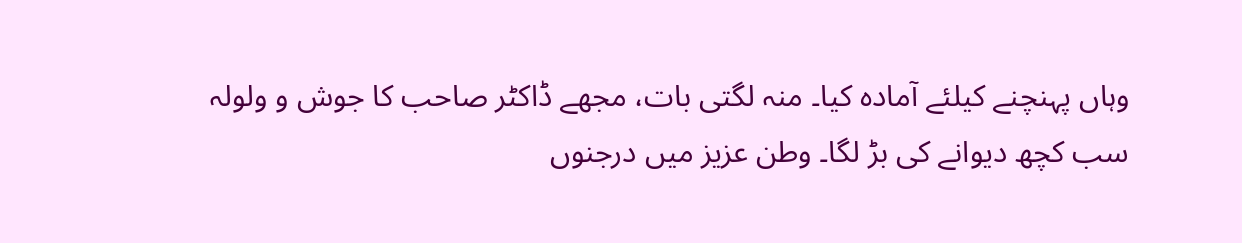وہاں پہنچنے کیلئے آمادہ کیا۔ منہ لگتی بات، مجھے ڈاکٹر صاحب کا جوش و ولولہ سب کچھ دیوانے کی بڑ لگا۔ وطن عزیز میں درجنوں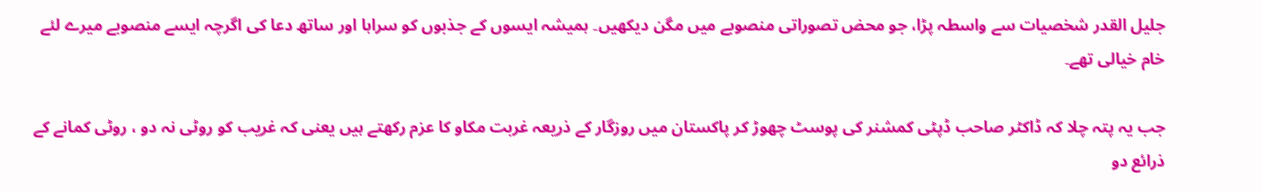جلیل القدر شخصیات سے واسطہ پڑا، جو محض تصوراتی منصوبے میں مگن دیکھیں۔ ہمیشہ ایسوں کے جذبوں کو سراہا اور ساتھ دعا کی اگرچہ ایسے منصوبے میرے لئے خام خیالی تھے۔

جب یہ پتہ چلا کہ ڈاکٹر صاحب ڈپٹی کمشنر کی پوسٹ چھوڑ کر پاکستان میں روزگار کے ذریعہ غربت مکاو کا عزم رکھتے ہیں یعنی کہ غریب کو روٹی نہ دو ، روٹی کمانے کے ذرائع دو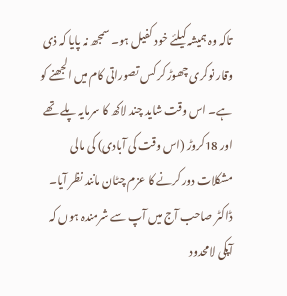تاکہ وہ ہمیشہ کیلئے خود کفیل ہو۔ سمجھ نہ پایا کہ ذی وقار نوکری چھوڑ کر کس تصوراتی کام میں الجھنے کو ہے۔ اس وقت شاید چند لاکھ کا سرمایہ پلے تھے اور 18کروڑ (اس وقت کی آبادی) کی مالی مشکلات دور کرنے کا عزم چٹان مانند نظر آیا۔ ڈاکٹر صاحب آج میں آپ سے شرمندہ ہوں کہ آپکی لامحدود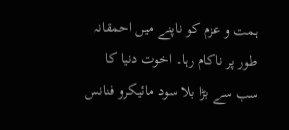ہمت و عزم کو ناپنے میں احمقانہ طور پر ناکام رہا۔ اخوت دنیا کا سب سے بڑا بلا سود مائیکرو فنانس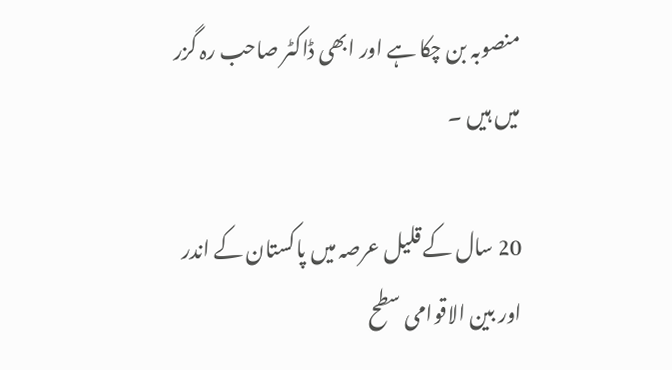منصوبہ بن چکا ہے اور ابھی ڈاکٹر صاحب رہ گزر میں ہیں ۔

20 سال کے قلیل عرصہ میں پاکستان کے اندر اور بین الاقوامی سطح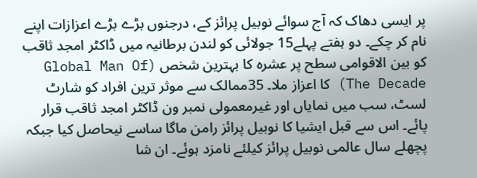پر ایسی دھاک کہ آج سوائے نوبیل پرائز کے، درجنوں بڑے بڑے اعزازات اپنے نام کر چکے۔ دو ہفتے پہلے15 جولائی کو لندن برطانیہ میں ڈاکٹر امجد ثاقب کو بین الاقوامی سطح پر عشرہ کا بہترین شخص (Global Man Of The Decade) کا اعزاز ملا۔ 35ممالک سے موثر ترین افراد کو شارٹ لسٹ، سب میں نمایاں اور غیرمعمولی نمبر ون ڈاکٹر امجد ثاقب قرار پائے۔ اس سے قبل ایشیا کا نوبیل پرائز رامن ماگا ساسے نیحاصل کیا جبکہ پچھلے سال عالمی نوبیل پرائز کیلئے نامزد ہوئے۔ ان شا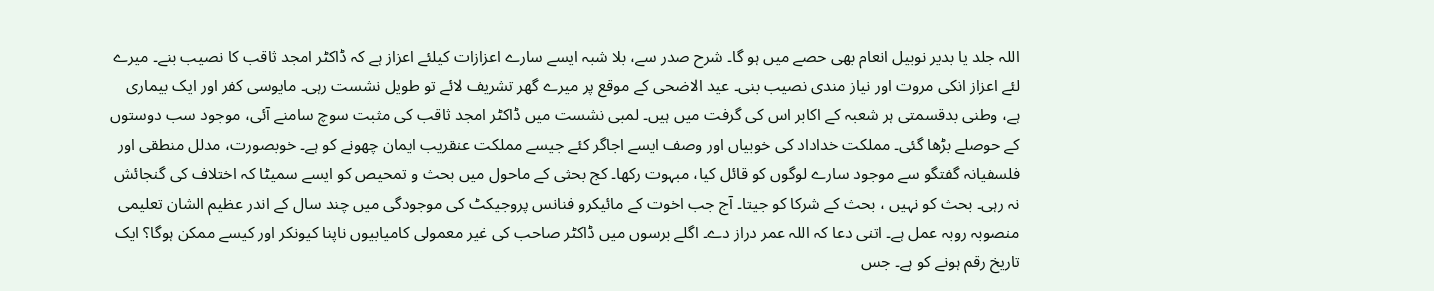اللہ جلد یا بدیر نوبیل انعام بھی حصے میں ہو گا۔ شرح صدر سے، بلا شبہ ایسے سارے اعزازات کیلئے اعزاز ہے کہ ڈاکٹر امجد ثاقب کا نصیب بنے۔ میرے لئے اعزاز انکی مروت اور نیاز مندی نصیب بنی۔ عید الاضحی کے موقع پر میرے گھر تشریف لائے تو طویل نشست رہی۔ مایوسی کفر اور ایک بیماری ہے، وطنی بدقسمتی ہر شعبہ کے اکابر اس کی گرفت میں ہیں۔ لمبی نشست میں ڈاکٹر امجد ثاقب کی مثبت سوچ سامنے آئی، موجود سب دوستوں کے حوصلے بڑھا گئی۔ مملکت خداداد کی خوبیاں اور وصف ایسے اجاگر کئے جیسے مملکت عنقریب ایمان چھونے کو ہے۔ خوبصورت، مدلل منطقی اور فلسفیانہ گفتگو سے موجود سارے لوگوں کو قائل کیا، مبہوت رکھا۔ کج بحثی کے ماحول میں بحث و تمحیص کو ایسے سمیٹا کہ اختلاف کی گنجائش نہ رہی۔ بحث کو نہیں ، بحث کے شرکا کو جیتا۔ آج جب اخوت کے مائیکرو فنانس پروجیکٹ کی موجودگی میں چند سال کے اندر عظیم الشان تعلیمی منصوبہ روبہ عمل ہے۔ اتنی دعا کہ اللہ عمر دراز دے۔ اگلے برسوں میں ڈاکٹر صاحب کی غیر معمولی کامیابیوں ناپنا کیونکر اور کیسے ممکن ہوگا؟ ایک تاریخ رقم ہونے کو ہے۔ جس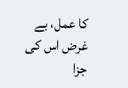کا عمل، بے غرض اس کی جزا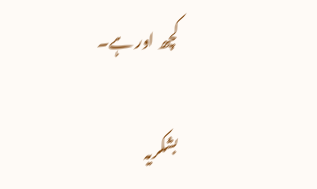کچھ اور ہے۔

بشکریہ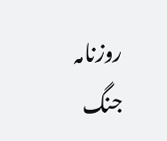روزنامہ جنگ